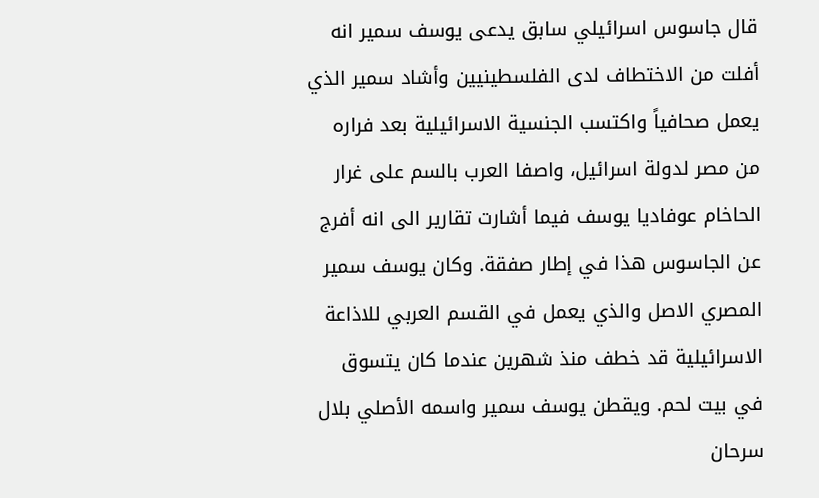قال جاسوس اسرائيلي سابق يدعى يوسف سمير انه أفلت من الاختطاف لدى الفلسطينيين وأشاد سمير الذي يعمل صحافياً واكتسب الجنسية الاسرائيلية بعد فراره من مصر لدولة اسرائيل، واصفا العرب بالسم على غرار الحاخام عوفاديا يوسف فيما أشارت تقارير الى انه أفرج عن الجاسوس هذا في إطار صفقة. وكان يوسف سمير المصري الاصل والذي يعمل في القسم العربي للاذاعة الاسرائيلية قد خطف منذ شهرين عندما كان يتسوق في بيت لحم. ويقطن يوسف سمير واسمه الأصلي بلال سرحان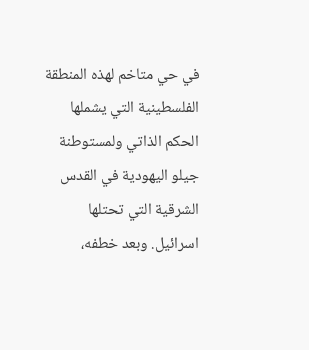في حي متاخم لهذه المنطقة الفلسطينية التي يشملها الحكم الذاتي ولمستوطنة جيلو اليهودية في القدس الشرقية التي تحتلها اسرائيل. وبعد خطفه،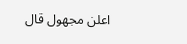اعلن مجهول قال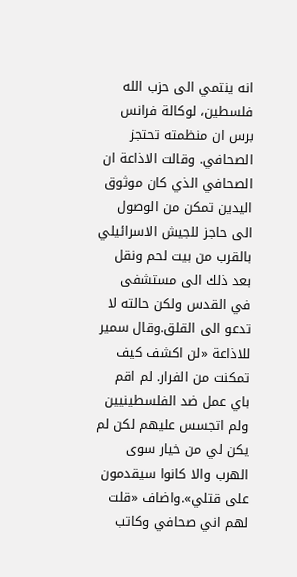انه ينتمي الى حزب الله فلسطين، لوكالة فرانس برس ان منظمته تحتجز الصحافي. وقالت الاذاعة ان الصحافي الذي كان موثوق اليدين تمكن من الوصول الى حاجز للجيش الاسرائيلي بالقرب من بيت لحم ونقل بعد ذلك الى مستشفى في القدس ولكن حالته لا تدعو الى القلق.وقال سمير للاذاعة «لن اكشف كيف تمكنت من الفرار. لم اقم باي عمل ضد الفلسطينيين ولم اتجسس عليهم لكن لم يكن لي من خيار سوى الهرب والا كانوا سيقدمون على قتلي».واضاف «قلت لهم اني صحافي وكاتب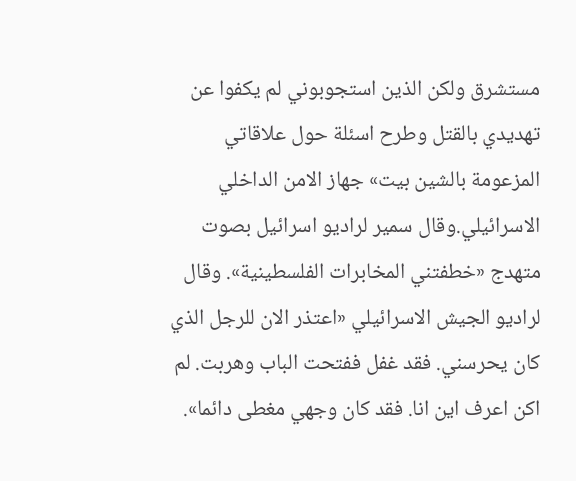مستشرق ولكن الذين استجوبوني لم يكفوا عن تهديدي بالقتل وطرح اسئلة حول علاقاتي المزعومة بالشين بيت» جهاز الامن الداخلي الاسرائيلي.وقال سمير لراديو اسرائيل بصوت متهدج «خطفتني المخابرات الفلسطينية». وقال لراديو الجيش الاسرائيلي «اعتذر الان للرجل الذي كان يحرسني. فقد غفل ففتحت الباب وهربت. لم اكن اعرف اين انا. فقد كان وجهي مغطى دائما».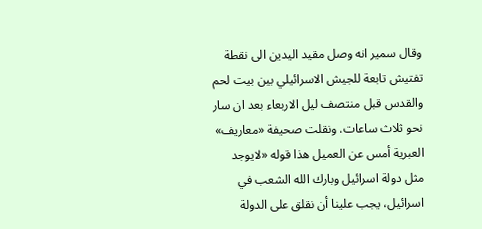وقال سمير انه وصل مقيد اليدين الى نقطة تفتيش تابعة للجيش الاسرائيلي بين بيت لحم والقدس قبل منتصف ليل الاربعاء بعد ان سار نحو ثلاث ساعات. ونقلت صحيفة «معاريف» العبرية أمس عن العميل هذا قوله «لايوجد مثل دولة اسرائيل وبارك الله الشعب في اسرائيل، يجب علينا أن نقلق على الدولة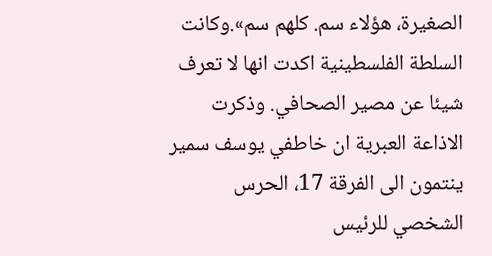الصغيرة، هؤلاء سم. كلهم سم».وكانت السلطة الفلسطينية اكدت انها لا تعرف شيئا عن مصير الصحافي. وذكرت الاذاعة العبرية ان خاطفي يوسف سمير ينتمون الى الفرقة 17، الحرس الشخصي للرئيس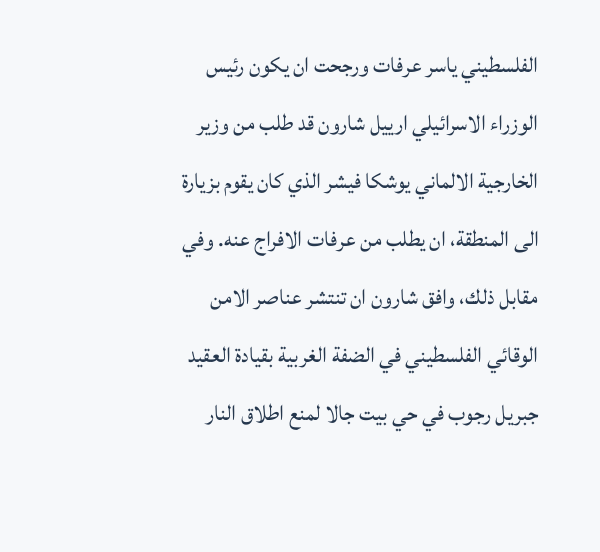الفلسطيني ياسر عرفات ورجحت ان يكون رئيس الوزراء الاسرائيلي ارييل شارون قد طلب من وزير الخارجية الالماني يوشكا فيشر الذي كان يقوم بزيارة الى المنطقة، ان يطلب من عرفات الافراج عنه. وفي مقابل ذلك، وافق شارون ان تنتشر عناصر الامن الوقائي الفلسطيني في الضفة الغربية بقيادة العقيد جبريل رجوب في حي بيت جالا لمنع اطلاق النار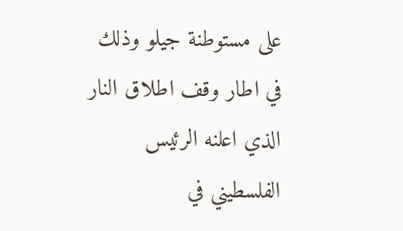على مستوطنة جيلو وذلك في اطار وقف اطلاق النار الذي اعلنه الرئيس الفلسطيني في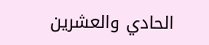الحادي والعشرين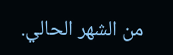من الشهر الحالي.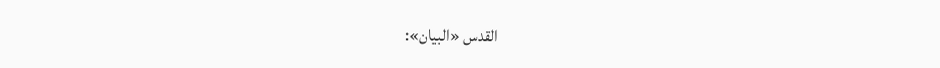القدس «البيان»: